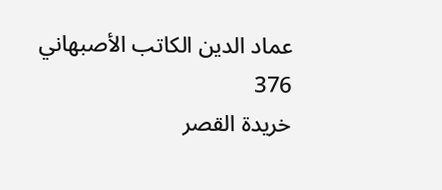عماد الدين الكاتب الأصبهاني
376
خريدة القصر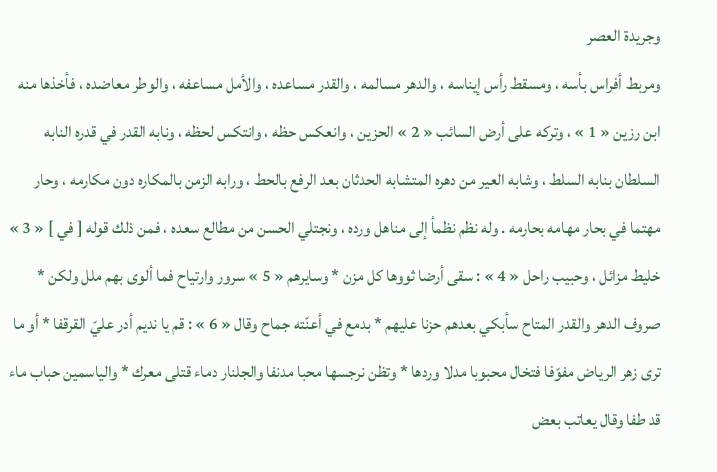وجريدة العصر
ومربط أفراس بأسه ، ومسقط رأس إيناسه ، والدهر مسالمه ، والقدر مساعده ، والأمل مساعفه ، والوطر معاضده ، فأخذها منه ابن رزين « 1 » ، وتركه على أرض السائب « 2 » الحزين ، وانعكس حظه ، وانتكس لحظه ، ونابه القدر في قدره النابه السلطان بنابه السلط ، وشابه العير من دهره المتشابه الحدثان بعد الرفع بالحط ، ورابه الزمن بالمكاره دون مكارمه ، وحار مهتما في بحار مهامه بحارمه . وله نظم نظمأ إلى مناهل ورده ، ونجتلي الحسن من مطالع سعده ، فمن ذلك قوله [ في ] « 3 » خليط مزائل ، وحبيب راحل « 4 » : سقى أرضا ثووها كل مزن * وسايرهم « 5 » سرور وارتياح فما ألوى بهم ملل ولكن * صروف الدهر والقدر المتاح سأبكي بعدهم حزنا عليهم * بدمع في أعنّته جماح وقال « 6 » : قم يا نديم أدر عليّ القرقفا * أو ما ترى زهر الرياض مفوّفا فتخال محبوبا مدلا وردها * وتظن نرجسها محبا مدنفا والجلنار دماء قتلى معرك * والياسمين حباب ماء قد طفا وقال يعاتب بعض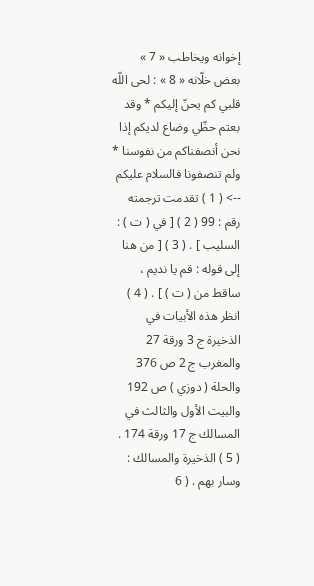إخوانه ويخاطب « 7 » بعض خلّانه « 8 » : لحى اللّه قلبي كم يحنّ إليكم * وقد بعتم حظّي وضاع لديكم إذا نحن أنصفناكم من نفوسنا * ولم تنصفونا فالسلام عليكم
--> ( 1 ) تقدمت ترجمته رقم : 99 ( 2 ) [ في ( ت ) : السليب ] . ( 3 ) [ من هنا إلى قوله : قم يا نديم ، ساقط من ( ت ) ] . ( 4 ) انظر هذه الأبيات في الذخيرة ج 3 ورقة 27 والمغرب ج 2 ص 376 والحلة ( دوزي ) ص 192 والبيت الأول والثالث في المسالك ج 17 ورقة 174 . ( 5 ) الذخيرة والمسالك : وسار بهم . ( 6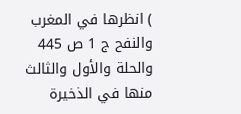) انظرها في المغرب والنفح ج 1 ص 445 والحلة والأول والثالث منها في الذخيرة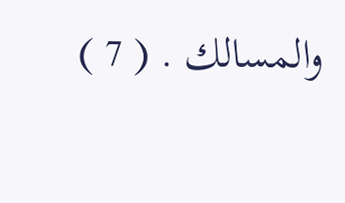والمسالك . ( 7 )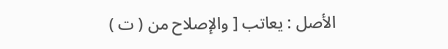الأصل : يعاتب [ والإصلاح من ( ت )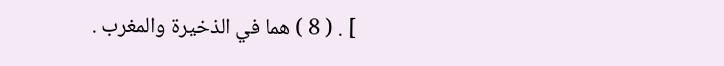] . ( 8 ) هما في الذخيرة والمغرب .